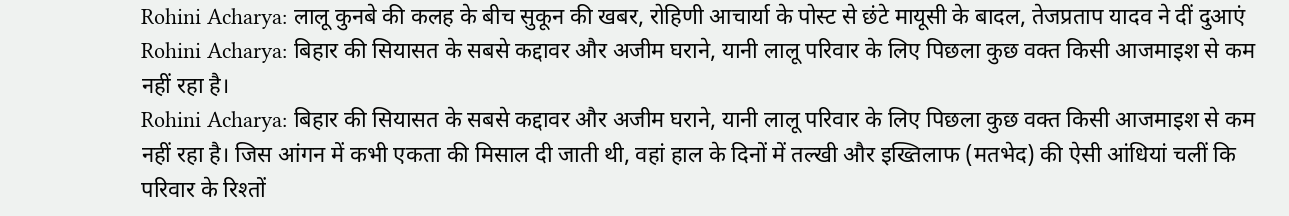Rohini Acharya: लालू कुनबे की कलह के बीच सुकून की खबर, रोहिणी आचार्या के पोस्ट से छंटे मायूसी के बादल, तेजप्रताप यादव ने दीं दुआएं
Rohini Acharya: बिहार की सियासत के सबसे कद्दावर और अजीम घराने, यानी लालू परिवार के लिए पिछला कुछ वक्त किसी आजमाइश से कम नहीं रहा है।
Rohini Acharya: बिहार की सियासत के सबसे कद्दावर और अजीम घराने, यानी लालू परिवार के लिए पिछला कुछ वक्त किसी आजमाइश से कम नहीं रहा है। जिस आंगन में कभी एकता की मिसाल दी जाती थी, वहां हाल के दिनों में तल्खी और इख्तिलाफ (मतभेद) की ऐसी आंधियां चलीं कि परिवार के रिश्तों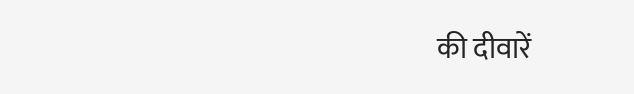की दीवारें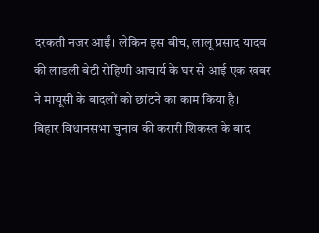दरकती नजर आईं। लेकिन इस बीच, लालू प्रसाद यादव की लाडली बेटी रोहिणी आचार्य के घर से आई एक खबर ने मायूसी के बादलों को छांटने का काम किया है।
बिहार विधानसभा चुनाव की करारी शिकस्त के बाद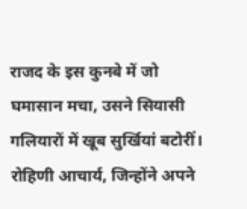राजद के इस कुनबे में जो घमासान मचा, उसने सियासी गलियारों में खूब सुर्खियां बटोरीं। रोहिणी आचार्य, जिन्होंने अपने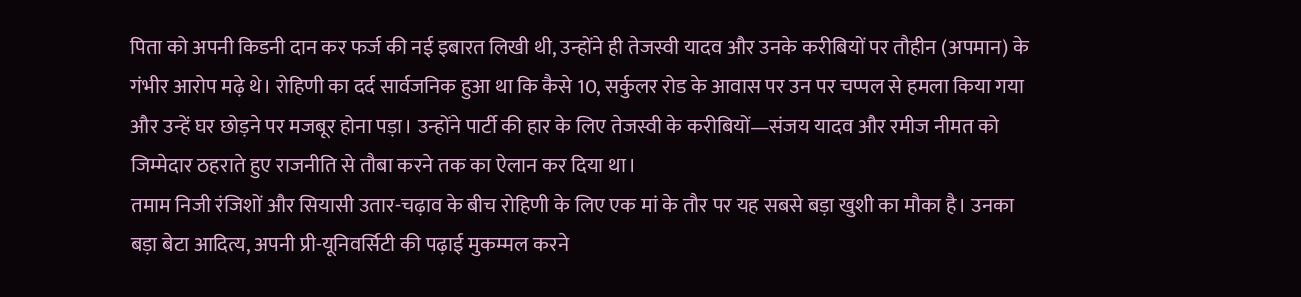पिता को अपनी किडनी दान कर फर्ज की नई इबारत लिखी थी, उन्होंने ही तेजस्वी यादव और उनके करीबियों पर तौहीन (अपमान) के गंभीर आरोप मढ़े थे। रोहिणी का दर्द सार्वजनिक हुआ था कि कैसे 10, सर्कुलर रोड के आवास पर उन पर चप्पल से हमला किया गया और उन्हें घर छोड़ने पर मजबूर होना पड़ा। उन्होंने पार्टी की हार के लिए तेजस्वी के करीबियों—संजय यादव और रमीज नीमत को जिम्मेदार ठहराते हुए राजनीति से तौबा करने तक का ऐलान कर दिया था।
तमाम निजी रंजिशों और सियासी उतार-चढ़ाव के बीच रोहिणी के लिए एक मां के तौर पर यह सबसे बड़ा खुशी का मौका है। उनका बड़ा बेटा आदित्य, अपनी प्री-यूनिवर्सिटी की पढ़ाई मुकम्मल करने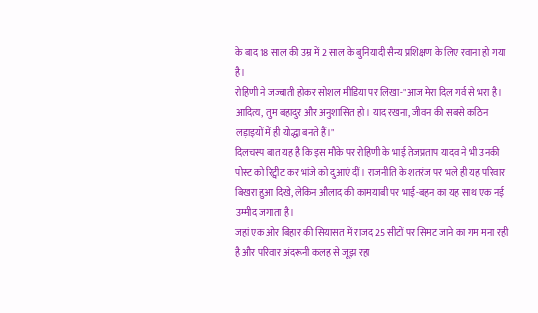के बाद 18 साल की उम्र में 2 साल के बुनियादी सैन्य प्रशिक्षण के लिए रवाना हो गया है।
रोहिणी ने जज्बाती होकर सोशल मीडिया पर लिखा-"आज मेरा दिल गर्व से भरा है। आदित्य, तुम बहादुर और अनुशासित हो। याद रखना, जीवन की सबसे कठिन लड़ाइयों में ही योद्धा बनते हैं।"
दिलचस्प बात यह है कि इस मौके पर रोहिणी के भाई तेजप्रताप यादव ने भी उनकी पोस्ट को रिट्वीट कर भांजे को दुआएं दीं। राजनीति के शतरंज पर भले ही यह परिवार बिखरा हुआ दिखे, लेकिन औलाद की कामयाबी पर भाई-बहन का यह साथ एक नई उम्मीद जगाता है।
जहां एक ओर बिहार की सियासत में राजद 25 सीटों पर सिमट जाने का गम मना रही है और परिवार अंदरूनी कलह से जूझ रहा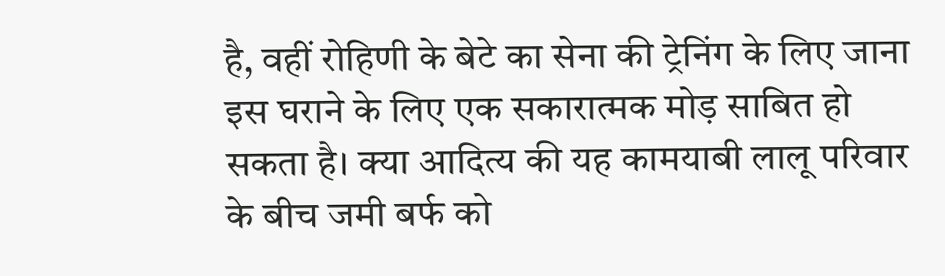है, वहीं रोहिणी के बेटे का सेना की ट्रेनिंग के लिए जाना इस घराने के लिए एक सकारात्मक मोड़ साबित हो सकता है। क्या आदित्य की यह कामयाबी लालू परिवार के बीच जमी बर्फ को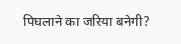पिघलाने का जरिया बनेगी?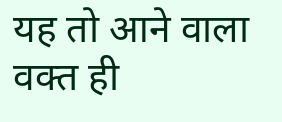यह तो आने वाला वक्त ही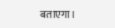बताएगा।